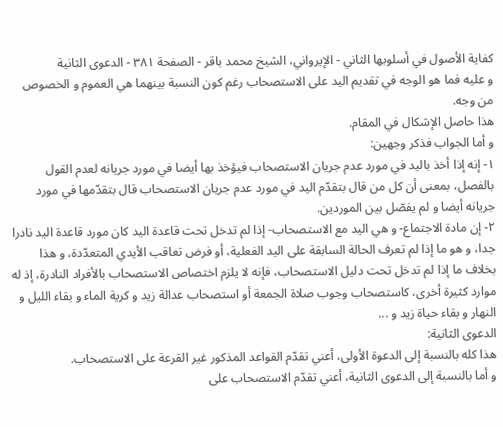كفاية الأصول في أسلوبها الثاني - الإيرواني، الشيخ محمد باقر - الصفحة ٣٨١ - الدعوى الثانية
و عليه فما هو الوجه في تقديم اليد على الاستصحاب رغم كون النسبة بينهما هي العموم و الخصوص من وجه.
هذا حاصل الإشكال في المقام.
و أما الجواب فذكر وجهين:
١- إنه إذا أخذ باليد في مورد عدم جريان الاستصحاب فيؤخذ بها أيضا في مورد جريانه لعدم القول بالفصل، بمعنى أن كل من قال بتقدّم اليد في مورد عدم جريان الاستصحاب قال بتقدّمها في مورد جريانه أيضا و لم يفصّل بين الموردين.
٢- إن مادة الاجتماع- و هي اليد مع الاستصحاب- إذا لم تدخل تحت قاعدة اليد كان مورد قاعدة اليد نادرا جدا، و هو ما إذا لم تعرف الحالة السابقة على اليد الفعلية، أو فرض تعاقب الأيدي المتعدّدة، و هذا بخلاف ما إذا لم تدخل تحت دليل الاستصحاب، فإنه لا يلزم اختصاص الاستصحاب بالأفراد النادرة، إذ له موارد كثيرة أخرى، كاستصحاب وجوب صلاة الجمعة أو استصحاب عدالة زيد و كرية الماء و بقاء الليل و النهار و بقاء حياة زيد و ...
الدعوى الثانية:
هذا كله بالنسبة إلى الدعوة الأولى، أعني تقدّم القواعد المذكور غير القرعة على الاستصحاب.
و أما بالنسبة إلى الدعوى الثانية، أعني تقدّم الاستصحاب على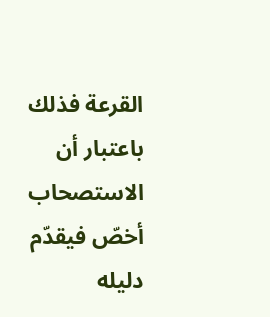القرعة فذلك باعتبار أن الاستصحاب أخصّ فيقدّم دليله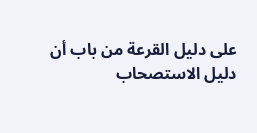على دليل القرعة من باب أن دليل الاستصحاب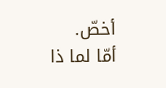أخصّ.
أمّا لما ذا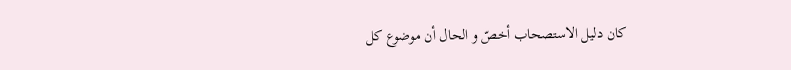كان دليل الاستصحاب أخصّ و الحال أن موضوع كل